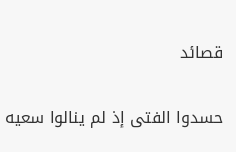قصائد

حسدوا الفتى إذ لم ينالوا سعيه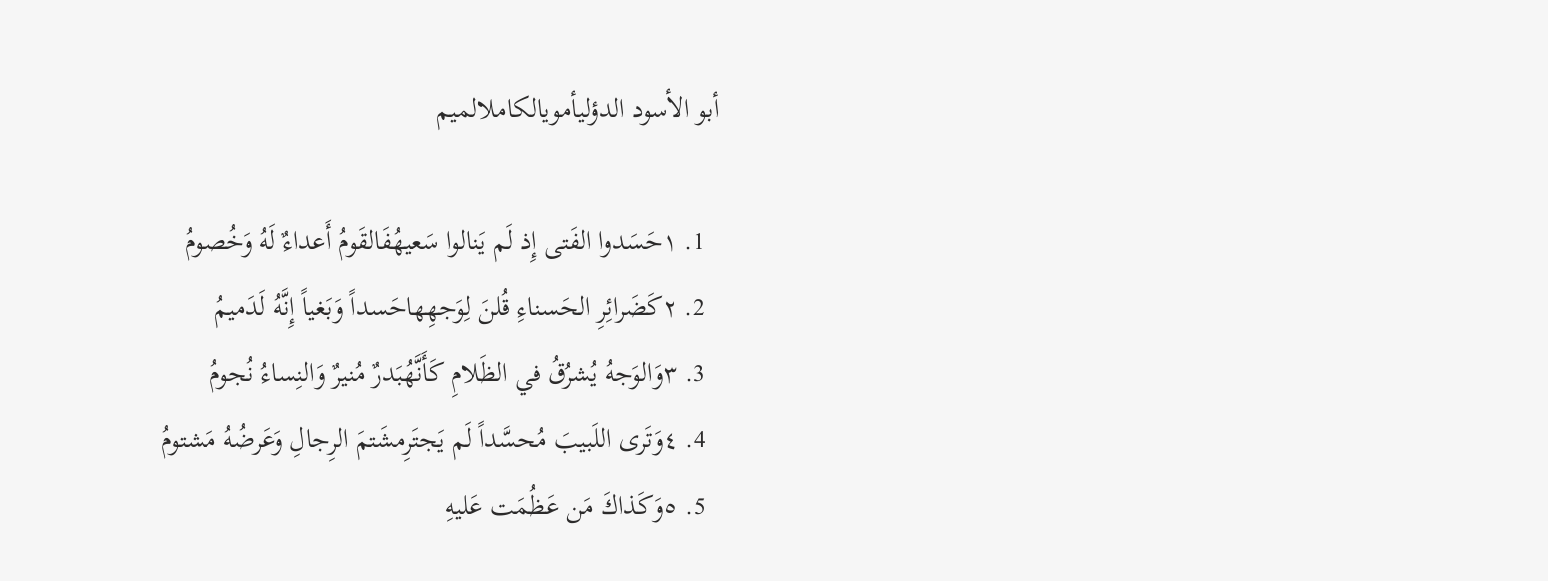أبو الأسود الدؤليأمويالكاملالميم

  1. ١حَسَدوا الفَتى إِذ لَم يَنالوا سَعيهُفَالقَومُ أَعداءٌ لَهُ وَخُصومُ
  2. ٢كَضَرائِرِ الحَسناءِ قُلنَ لِوَجهِهاحَسداً وَبَغياً إِنَّهُ لَدَميمُ
  3. ٣وَالوَجهُ يُشرُقُ في الظَلامِ كَأَنَّهُبَدرٌ مُنيرٌ وَالنِساءُ نُجومُ
  4. ٤وَتَرى اللَبيبَ مُحسَّداً لَم يَجتَرِمشَتمَ الرِجالِ وَعَرضُهُ مَشتومُ
  5. ٥وَكَذاكَ مَن عَظُمَت عَليهِ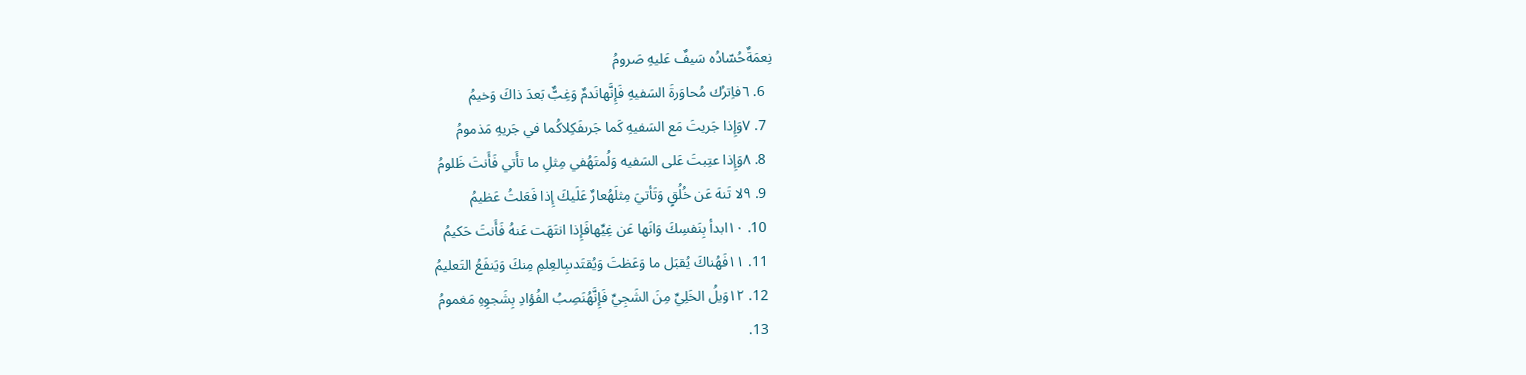نِعمَةٌحُسّادُه سَيفٌ عَليهِ صَرومُ
  6. ٦فاِترُك مُحاوَرةَ السَفيهِ فَإِنَّهانَدمٌ وَغِبٌّ بَعدَ ذاكَ وَخيمُ
  7. ٧وَإِذا جَريتَ مَع السَفيهِ كَما جَرىفَكِلاكُما في جَريهِ مَذمومُ
  8. ٨وَإِذا عتِبتَ عَلى السَفيه وَلُمتَهُفي مِثلِ ما تأَتي فَأَنتَ ظَلومُ
  9. ٩لا تَنهَ عَن خُلُقٍ وَتَأتيَ مِثلَهُعارٌ عَلَيكَ إِذا فَعَلتُ عَظيمُ
  10. ١٠ابدأ بِنَفسِكَ وَانَها عَن غِيِّهافَإِذا انتَهَت عَنهُ فَأَنتَ حَكيمُ
  11. ١١فَهُناكَ يُقبَل ما وَعَظتَ وَيُقتَدىبِالعِلمِ مِنكَ وَيَنفَعُ التَعليمُ
  12. ١٢وَيلُ الخَلِيِّ مِنَ الشَجِيِّ فَإِنَّهُنَصِبُ الفُؤادِ بِشَجوِهِ مَغمومُ
  13.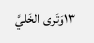١٣وَتَرى الخَليَّ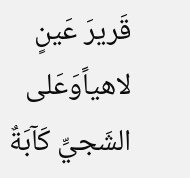قَريرَ عَينٍ لاهياًوَعَلى الشَجيِّ كَآبَةٌ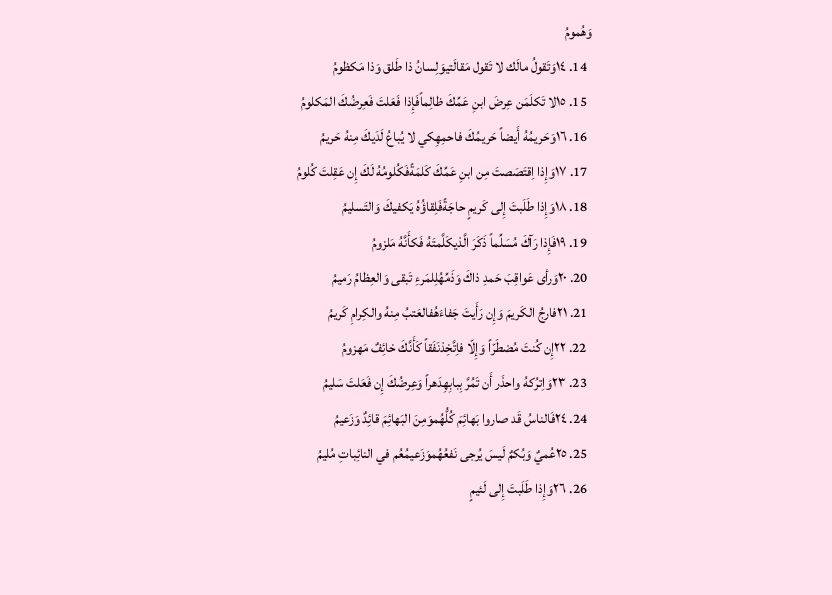وَهُمومُ
  14. ١٤وَتَقولُ مالَك لا تَقول مَقالَتيوَلِسانُ ذا طَلق وَذا مَكظومُ
  15. ١٥لا تَكلَمَن عِرضَ ابنِ عَمِّكَ ظالِماًفَإِذا فَعَلتَ فَعِرضُكَ المَكلومُ
  16. ١٦وَحَريمُهُ أَيضاً حَريمُكَ فاحمِهِكي لا يُباعُ لَدَيكَ مِنهُ حَريمُ
  17. ١٧وَإِذا اِقتَصَصتَ مِن ابنِ عَمِّكَ كَلمَةًفَكُلومُهُ لَكَ إِن عَقِلتَ كُلومُ
  18. ١٨وَإِذا طَلَبتَ إِلى كَريمٍ حاجَةًفَلِقاؤُهُ يَكفيكَ وَالتَسليمُ
  19. ١٩فَإِذا رَآكَ مُسَلِّماً ذَكَرَ الَّذيكَلَّمتَهُ فَكأَنَّهُ مَلزومُ
  20. ٢٠وَرأى عَواقِبَ حَمدِ ذاكَ وَذَمِّهُلِلمَرءِ تَبقى وَالعِظامُ رَميمُ
  21. ٢١فارجُ الكَريمَ وَإِن رَأَيتَ جَفاءَهُفالعَتبُ مِنهُ والكِرامِ كَريمُ
  22. ٢٢إِن كُنتَ مُضطَرّاً وَإِلّا فاِتَّخِذنَفَقاً كَأَنَّكَ خائِفٌ مَهزومُ
  23. ٢٣وَاِترُكهُ واحذَر أَن تَمُرَّ بِبابِهِدَهراً وَعِرضُكَ إِن فَعَلتَ سَليمُ
  24. ٢٤فَالناسُ قَد صاروا بَهائِمَ كُلُّهُموَمِنَ البَهائِمَ قائِدٌ وَزَعيمُ
  25. ٢٥عُميٌ وَبُكمٌ لَيسَ يُرجى نَفعُهُموَزَعيمُعُم في النائِباتِ مُليمُ
  26. ٢٦وَإِذا طَلَبتَ إِلى لَئيمٍ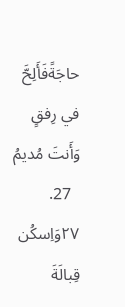حاجَةًفَأَلِحَّ في رِفقٍ وَأَنتَ مُديمُ
  27. ٢٧وَاِسكُن قِبالَةَ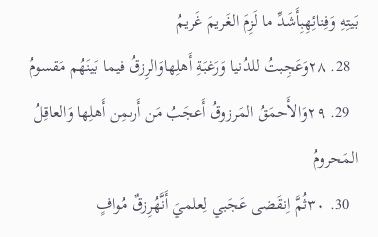بَيتِهِ وَفِنائِهِبِأَشَدِّ ما لَزِمَ الغَريمَ غَريمُ
  28. ٢٨وَعَجِبتُ للدُنيا وَرَغبَةِ أَهلِهاوَالرِزقُ فيما بَينَهُم مَقسومُ
  29. ٢٩وَالأَحمَقُ المَرزوقُ أَعجَبُ مَن أَرىمِن أَهلِها وَالعاقِلُ المَحرومُ
  30. ٣٠ثُمَّ اِنقَضى عَجَبي لِعلميَ أَنَّهُرِزقٌ مُوافٍ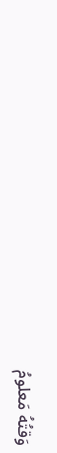وَقتُهُ مَعلومُ